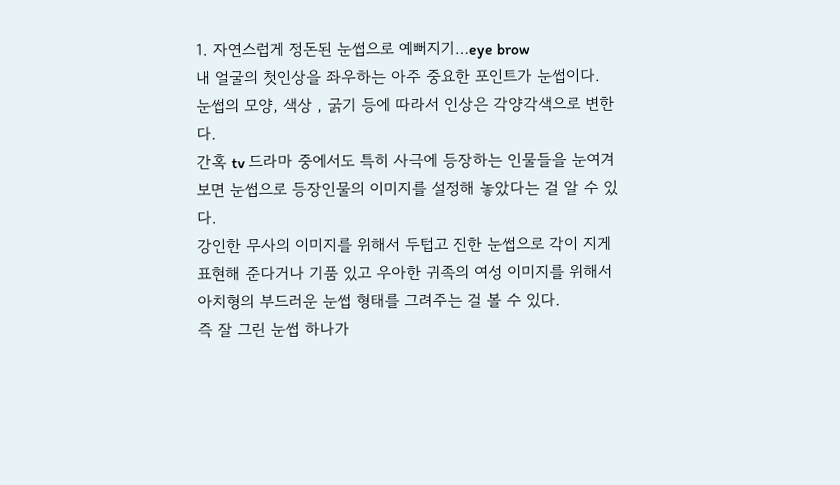1. 자연스럽게 정돈된 눈썹으로 예뻐지기…eye brow
내 얼굴의 첫인상을 좌우하는 아주 중요한 포인트가 눈썹이다.
눈썹의 모양, 색상 , 굵기 등에 따라서 인상은 각양각색으로 변한다.
간혹 tv 드라마 중에서도 특히 사극에 등장하는 인물들을 눈여겨 보면 눈썹으로 등장인물의 이미지를 설정해 놓았다는 걸 알 수 있다.
강인한 무사의 이미지를 위해서 두텁고 진한 눈썹으로 각이 지게 표현해 준다거나 기품 있고 우아한 귀족의 여성 이미지를 위해서 아치형의 부드러운 눈썹 형태를 그려주는 걸 볼 수 있다.
즉 잘 그린 눈썹 하나가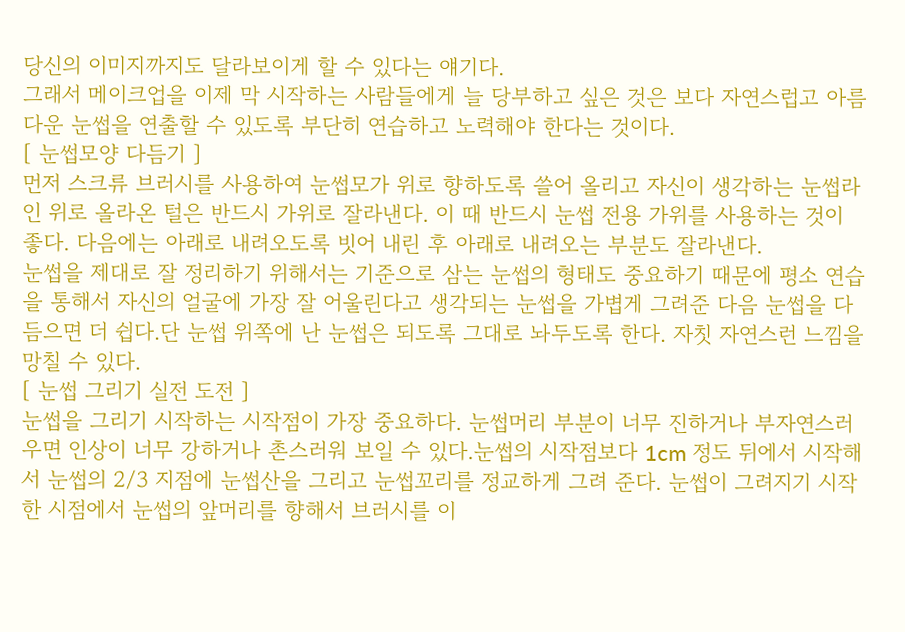당신의 이미지까지도 달라보이게 할 수 있다는 얘기다.
그래서 메이크업을 이제 막 시작하는 사람들에게 늘 당부하고 싶은 것은 보다 자연스럽고 아름다운 눈썹을 연출할 수 있도록 부단히 연습하고 노력해야 한다는 것이다.
[ 눈썹모양 다듬기 ]
먼저 스크류 브러시를 사용하여 눈썹모가 위로 향하도록 쓸어 올리고 자신이 생각하는 눈썹라인 위로 올라온 털은 반드시 가위로 잘라낸다. 이 때 반드시 눈썹 전용 가위를 사용하는 것이 좋다. 다음에는 아래로 내려오도록 빗어 내린 후 아래로 내려오는 부분도 잘라낸다.
눈썹을 제대로 잘 정리하기 위해서는 기준으로 삼는 눈썹의 형태도 중요하기 때문에 평소 연습을 통해서 자신의 얼굴에 가장 잘 어울린다고 생각되는 눈썹을 가볍게 그려준 다음 눈썹을 다듬으면 더 쉽다.단 눈썹 위쪽에 난 눈썹은 되도록 그대로 놔두도록 한다. 자칫 자연스런 느낌을 망칠 수 있다.
[ 눈썹 그리기 실전 도전 ]
눈썹을 그리기 시작하는 시작점이 가장 중요하다. 눈썹머리 부분이 너무 진하거나 부자연스러우면 인상이 너무 강하거나 촌스러워 보일 수 있다.눈썹의 시작점보다 1cm 정도 뒤에서 시작해서 눈썹의 2/3 지점에 눈썹산을 그리고 눈썹꼬리를 정교하게 그려 준다. 눈썹이 그려지기 시작한 시점에서 눈썹의 앞머리를 향해서 브러시를 이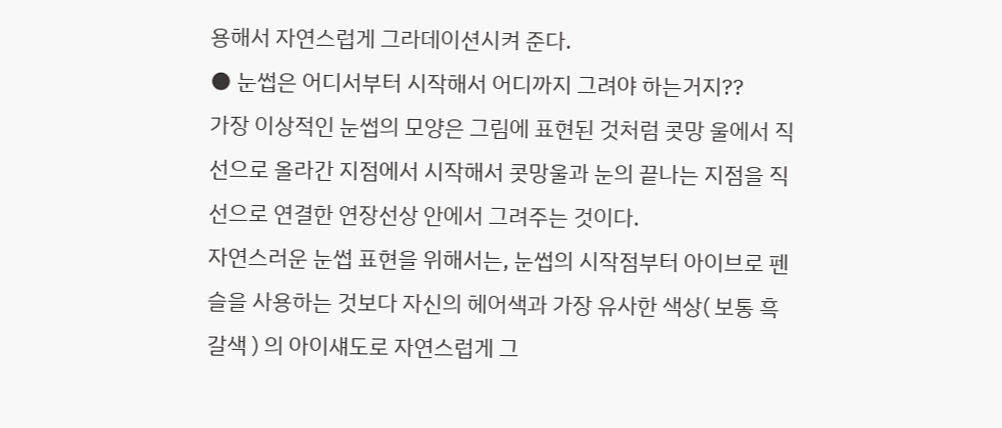용해서 자연스럽게 그라데이션시켜 준다.
● 눈썹은 어디서부터 시작해서 어디까지 그려야 하는거지??
가장 이상적인 눈썹의 모양은 그림에 표현된 것처럼 콧망 울에서 직선으로 올라간 지점에서 시작해서 콧망울과 눈의 끝나는 지점을 직선으로 연결한 연장선상 안에서 그려주는 것이다.
자연스러운 눈썹 표현을 위해서는, 눈썹의 시작점부터 아이브로 펜슬을 사용하는 것보다 자신의 헤어색과 가장 유사한 색상( 보통 흑갈색 ) 의 아이섀도로 자연스럽게 그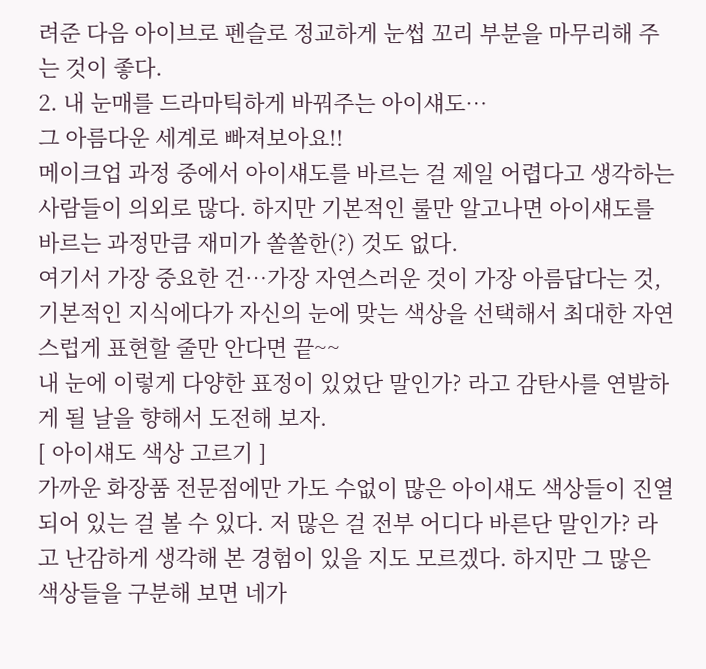려준 다음 아이브로 펜슬로 정교하게 눈썹 꼬리 부분을 마무리해 주는 것이 좋다.
2. 내 눈매를 드라마틱하게 바꿔주는 아이섀도…
그 아름다운 세계로 빠져보아요!!
메이크업 과정 중에서 아이섀도를 바르는 걸 제일 어렵다고 생각하는 사람들이 의외로 많다. 하지만 기본적인 룰만 알고나면 아이섀도를 바르는 과정만큼 재미가 쏠쏠한(?) 것도 없다.
여기서 가장 중요한 건…가장 자연스러운 것이 가장 아름답다는 것, 기본적인 지식에다가 자신의 눈에 맞는 색상을 선택해서 최대한 자연스럽게 표현할 줄만 안다면 끝~~
내 눈에 이렇게 다양한 표정이 있었단 말인가? 라고 감탄사를 연발하게 될 날을 향해서 도전해 보자.
[ 아이섀도 색상 고르기 ]
가까운 화장품 전문점에만 가도 수없이 많은 아이섀도 색상들이 진열되어 있는 걸 볼 수 있다. 저 많은 걸 전부 어디다 바른단 말인가? 라고 난감하게 생각해 본 경험이 있을 지도 모르겠다. 하지만 그 많은 색상들을 구분해 보면 네가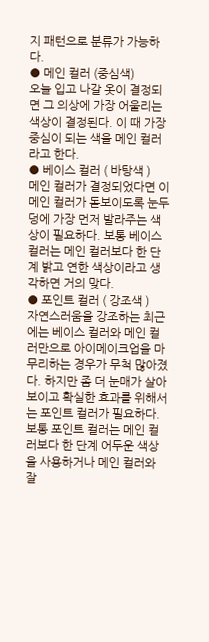지 패턴으로 분류가 가능하다.
● 메인 컬러 (중심색)
오늘 입고 나갈 옷이 결정되면 그 의상에 가장 어울리는 색상이 결정된다. 이 때 가장 중심이 되는 색을 메인 컬러라고 한다.
● 베이스 컬러 ( 바탕색 )
메인 컬러가 결정되었다면 이 메인 컬러가 돋보이도록 눈두덩에 가장 먼저 발라주는 색상이 필요하다. 보통 베이스 컬러는 메인 컬러보다 한 단계 밝고 연한 색상이라고 생각하면 거의 맞다.
● 포인트 컬러 ( 강조색 )
자연스러움을 강조하는 최근에는 베이스 컬러와 메인 컬러만으로 아이메이크업을 마무리하는 경우가 무척 많아졌다. 하지만 좀 더 눈매가 살아 보이고 확실한 효과를 위해서는 포인트 컬러가 필요하다.
보통 포인트 컬러는 메인 컬러보다 한 단계 어두운 색상을 사용하거나 메인 컬러와 잘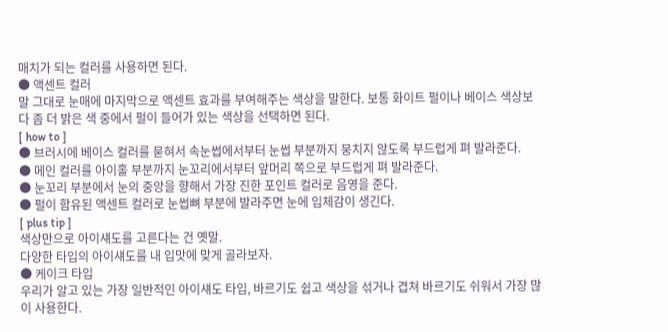매치가 되는 컬러를 사용하면 된다.
● 액센트 컬러
말 그대로 눈매에 마지막으로 액센트 효과를 부여해주는 색상을 말한다. 보통 화이트 펄이나 베이스 색상보다 좀 더 밝은 색 중에서 펄이 들어가 있는 색상을 선택하면 된다.
[ how to ]
● 브러시에 베이스 컬러를 묻혀서 속눈썹에서부터 눈썹 부분까지 뭉치지 않도록 부드럽게 펴 발라준다.
● 메인 컬러를 아이홀 부분까지 눈꼬리에서부터 앞머리 쪽으로 부드럽게 펴 발라준다.
● 눈꼬리 부분에서 눈의 중앙을 향해서 가장 진한 포인트 컬러로 음영을 준다.
● 펄이 함유된 액센트 컬러로 눈썹뼈 부분에 발라주면 눈에 입체감이 생긴다.
[ plus tip ]
색상만으로 아이섀도를 고른다는 건 옛말.
다양한 타입의 아이섀도를 내 입맛에 맞게 골라보자.
● 케이크 타입
우리가 알고 있는 가장 일반적인 아이섀도 타입, 바르기도 쉽고 색상을 섞거나 겹쳐 바르기도 쉬워서 가장 많이 사용한다.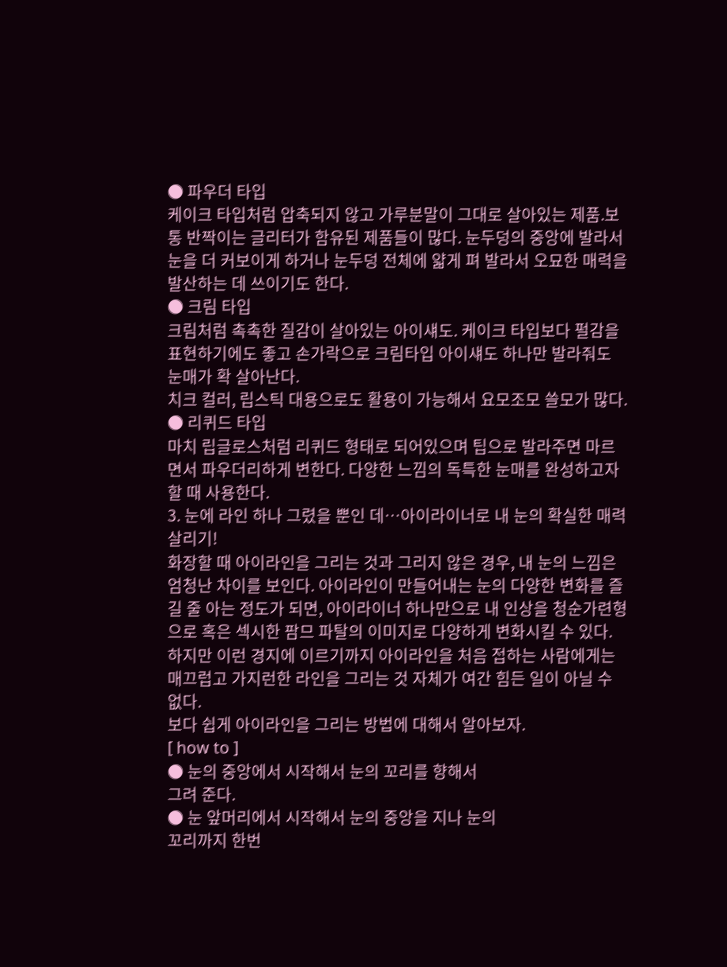● 파우더 타입
케이크 타입처럼 압축되지 않고 가루분말이 그대로 살아있는 제품.보통 반짝이는 글리터가 함유된 제품들이 많다. 눈두덩의 중앙에 발라서 눈을 더 커보이게 하거나 눈두덩 전체에 얇게 펴 발라서 오묘한 매력을 발산하는 데 쓰이기도 한다.
● 크림 타입
크림처럼 촉촉한 질감이 살아있는 아이섀도. 케이크 타입보다 펄감을 표현하기에도 좋고 손가락으로 크림타입 아이섀도 하나만 발라줘도 눈매가 확 살아난다.
치크 컬러, 립스틱 대용으로도 활용이 가능해서 요모조모 쓸모가 많다.
● 리퀴드 타입
마치 립글로스처럼 리퀴드 형태로 되어있으며 팁으로 발라주면 마르면서 파우더리하게 변한다. 다양한 느낌의 독특한 눈매를 완성하고자 할 때 사용한다.
3. 눈에 라인 하나 그렸을 뿐인 데…아이라이너로 내 눈의 확실한 매력 살리기!
화장할 때 아이라인을 그리는 것과 그리지 않은 경우, 내 눈의 느낌은 엄청난 차이를 보인다. 아이라인이 만들어내는 눈의 다양한 변화를 즐길 줄 아는 정도가 되면, 아이라이너 하나만으로 내 인상을 청순가련형으로 혹은 섹시한 팜므 파탈의 이미지로 다양하게 변화시킬 수 있다.
하지만 이런 경지에 이르기까지 아이라인을 처음 접하는 사람에게는 매끄럽고 가지런한 라인을 그리는 것 자체가 여간 힘든 일이 아닐 수 없다.
보다 쉽게 아이라인을 그리는 방법에 대해서 알아보자.
[ how to ]
● 눈의 중앙에서 시작해서 눈의 꼬리를 향해서
그려 준다.
● 눈 앞머리에서 시작해서 눈의 중앙을 지나 눈의
꼬리까지 한번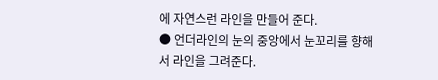에 자연스런 라인을 만들어 준다.
● 언더라인의 눈의 중앙에서 눈꼬리를 향해서 라인을 그려준다.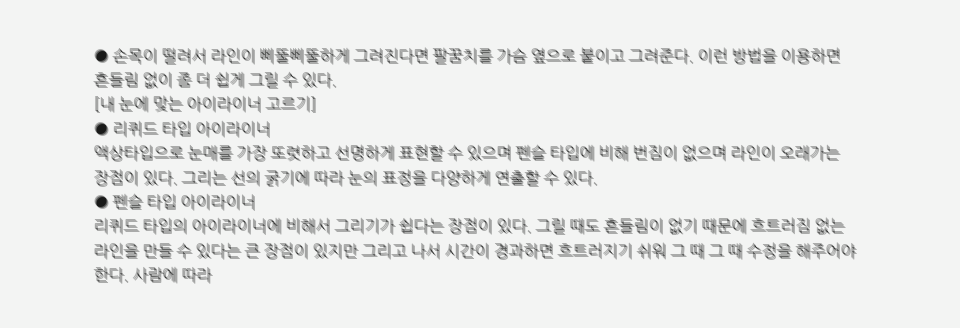● 손목이 떨려서 라인이 삐뚤삐뚤하게 그려진다면 팔꿈치를 가슴 옆으로 붙이고 그려준다. 이런 방법을 이용하면 흔들림 없이 좀 더 쉽게 그릴 수 있다.
[내 눈에 맞는 아이라이너 고르기]
● 리퀴드 타입 아이라이너
액상타입으로 눈매를 가장 또렷하고 선명하게 표현할 수 있으며 펜슬 타입에 비해 번짐이 없으며 라인이 오래가는 장점이 있다. 그리는 선의 굵기에 따라 눈의 표정을 다양하게 연출할 수 있다.
● 펜슬 타입 아이라이너
리퀴드 타입의 아이라이너에 비해서 그리기가 쉽다는 장점이 있다. 그릴 때도 흔들림이 없기 때문에 흐트러짐 없는 라인을 만들 수 있다는 큰 장점이 있지만 그리고 나서 시간이 경과하면 흐트러지기 쉬워 그 때 그 때 수정을 해주어야 한다. 사람에 따라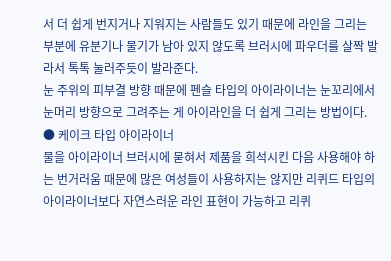서 더 쉽게 번지거나 지워지는 사람들도 있기 때문에 라인을 그리는 부분에 유분기나 물기가 남아 있지 않도록 브러시에 파우더를 살짝 발라서 톡톡 눌러주듯이 발라준다.
눈 주위의 피부결 방향 때문에 펜슬 타입의 아이라이너는 눈꼬리에서 눈머리 방향으로 그려주는 게 아이라인을 더 쉽게 그리는 방법이다.
● 케이크 타입 아이라이너
물을 아이라이너 브러시에 묻혀서 제품을 희석시킨 다음 사용해야 하는 번거러움 때문에 많은 여성들이 사용하지는 않지만 리퀴드 타입의 아이라이너보다 자연스러운 라인 표현이 가능하고 리퀴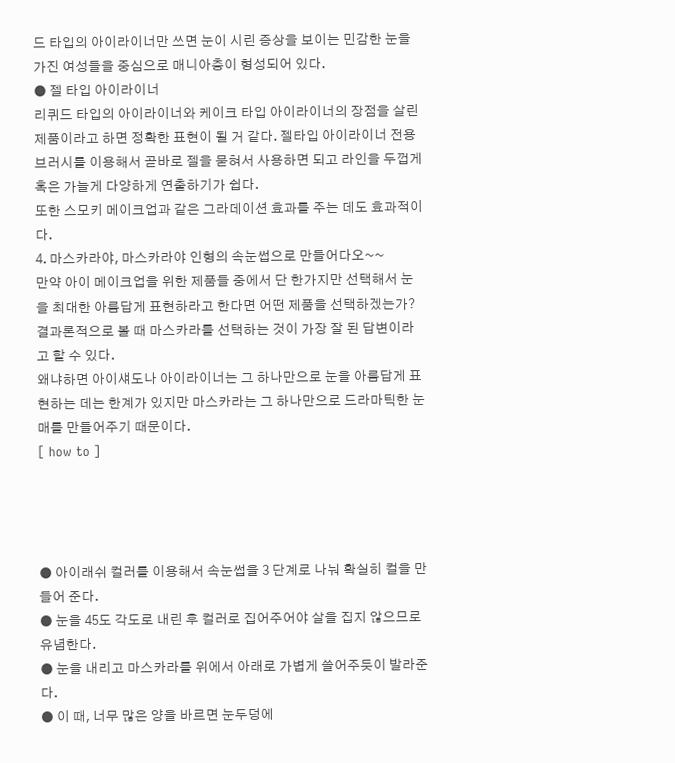드 타입의 아이라이너만 쓰면 눈이 시린 증상을 보이는 민감한 눈을 가진 여성들을 중심으로 매니아층이 형성되어 있다.
● 젤 타입 아이라이너
리퀴드 타입의 아이라이너와 케이크 타입 아이라이너의 장점을 살린 제품이라고 하면 정확한 표현이 될 거 같다. 젤타입 아이라이너 전용 브러시를 이용해서 곧바로 젤을 묻혀서 사용하면 되고 라인을 두껍게 혹은 가늘게 다양하게 연출하기가 쉽다.
또한 스모키 메이크업과 같은 그라데이션 효과를 주는 데도 효과적이다.
4. 마스카라야, 마스카라야 인형의 속눈썹으로 만들어다오~~
만약 아이 메이크업을 위한 제품들 중에서 단 한가지만 선택해서 눈을 최대한 아름답게 표현하라고 한다면 어떤 제품을 선택하겠는가? 결과론적으로 볼 때 마스카라를 선택하는 것이 가장 잘 된 답변이라고 할 수 있다.
왜냐하면 아이섀도나 아이라이너는 그 하나만으로 눈을 아름답게 표현하는 데는 한계가 있지만 마스카라는 그 하나만으로 드라마틱한 눈매를 만들어주기 때문이다.
[ how to ]




● 아이래쉬 컬러를 이용해서 속눈썹을 3 단계로 나눠 확실히 컬을 만들어 준다.
● 눈을 45도 각도로 내린 후 컬러로 집어주어야 살을 집지 않으므로 유념한다.
● 눈을 내리고 마스카라를 위에서 아래로 가볍게 쓸어주듯이 발라준다.
● 이 때, 너무 많은 양을 바르면 눈두덩에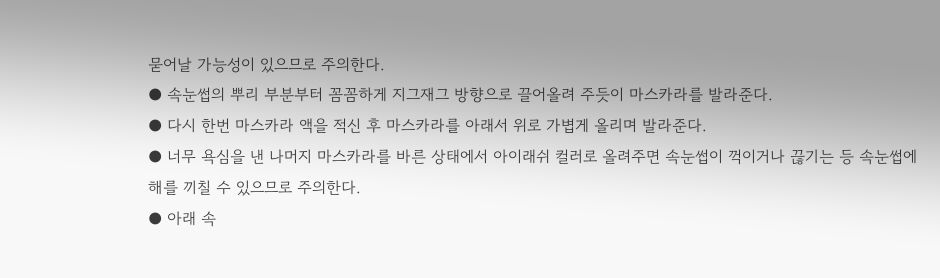묻어날 가능성이 있으므로 주의한다.
● 속눈썹의 뿌리 부분부터 꼼꼼하게 지그재그 방향으로 끌어올려 주듯이 마스카라를 발라준다.
● 다시 한번 마스카라 액을 적신 후 마스카라를 아래서 위로 가볍게 올리며 발라준다.
● 너무 욕심을 낸 나머지 마스카라를 바른 상태에서 아이래쉬 컬러로 올려주면 속눈썹이 꺽이거나 끊기는 등 속눈썹에 해를 끼칠 수 있으므로 주의한다.
● 아래 속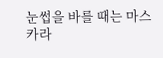눈썹을 바를 때는 마스카라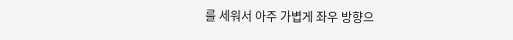를 세워서 아주 가볍게 좌우 방향으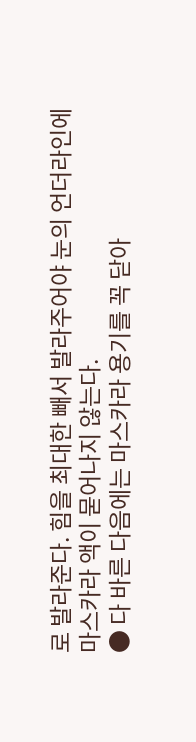로 발라준다. 힘을 최대한 빼서 발라주어야 눈의 언더라인에 마스카라 액이 묻어나지 않는다.
● 다 바른 다음에는 마스카라 용기를 꼭 닫아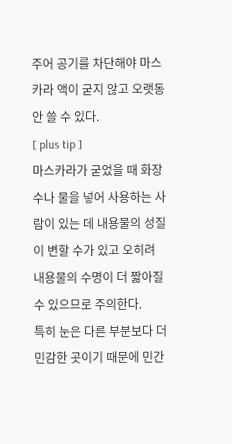주어 공기를 차단해야 마스카라 액이 굳지 않고 오랫동안 쓸 수 있다.
[ plus tip ]
마스카라가 굳었을 때 화장수나 물을 넣어 사용하는 사람이 있는 데 내용물의 성질이 변할 수가 있고 오히려 내용물의 수명이 더 짧아질 수 있으므로 주의한다.
특히 눈은 다른 부분보다 더 민감한 곳이기 때문에 민간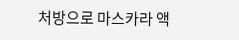처방으로 마스카라 액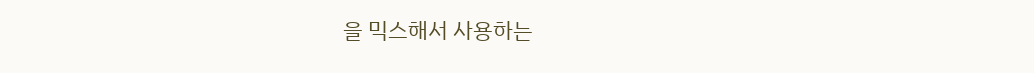을 믹스해서 사용하는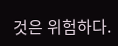것은 위험하다.